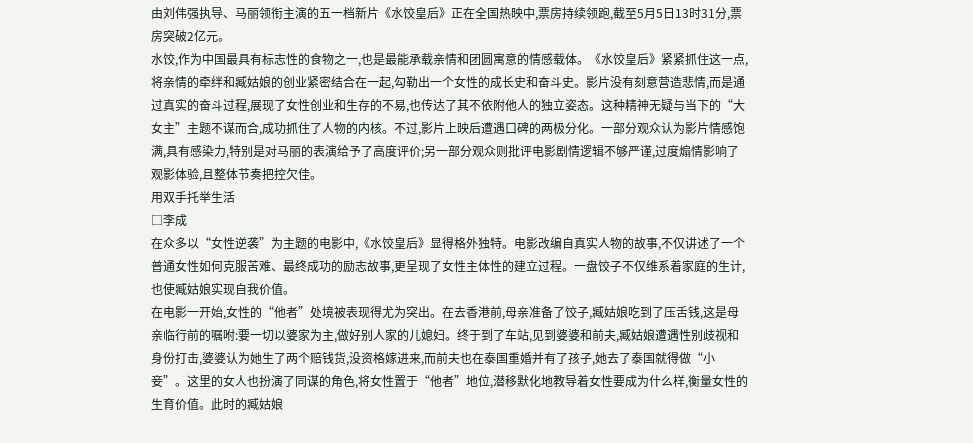由刘伟强执导、马丽领衔主演的五一档新片《水饺皇后》正在全国热映中,票房持续领跑,截至5月5日13时31分,票房突破2亿元。
水饺,作为中国最具有标志性的食物之一,也是最能承载亲情和团圆寓意的情感载体。《水饺皇后》紧紧抓住这一点,将亲情的牵绊和臧姑娘的创业紧密结合在一起,勾勒出一个女性的成长史和奋斗史。影片没有刻意营造悲情,而是通过真实的奋斗过程,展现了女性创业和生存的不易,也传达了其不依附他人的独立姿态。这种精神无疑与当下的“大女主”主题不谋而合,成功抓住了人物的内核。不过,影片上映后遭遇口碑的两极分化。一部分观众认为影片情感饱满,具有感染力,特别是对马丽的表演给予了高度评价;另一部分观众则批评电影剧情逻辑不够严谨,过度煽情影响了观影体验,且整体节奏把控欠佳。
用双手托举生活
□李成
在众多以“女性逆袭”为主题的电影中,《水饺皇后》显得格外独特。电影改编自真实人物的故事,不仅讲述了一个普通女性如何克服苦难、最终成功的励志故事,更呈现了女性主体性的建立过程。一盘饺子不仅维系着家庭的生计,也使臧姑娘实现自我价值。
在电影一开始,女性的“他者”处境被表现得尤为突出。在去香港前,母亲准备了饺子,臧姑娘吃到了压舌钱,这是母亲临行前的嘱咐:要一切以婆家为主,做好别人家的儿媳妇。终于到了车站,见到婆婆和前夫,臧姑娘遭遇性别歧视和身份打击,婆婆认为她生了两个赔钱货,没资格嫁进来,而前夫也在泰国重婚并有了孩子,她去了泰国就得做“小妾”。这里的女人也扮演了同谋的角色,将女性置于“他者”地位,潜移默化地教导着女性要成为什么样,衡量女性的生育价值。此时的臧姑娘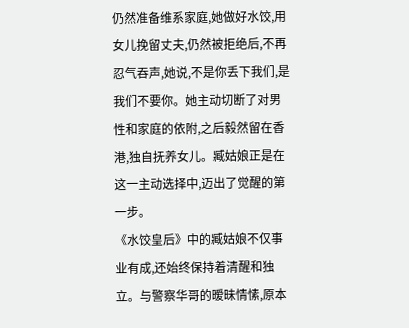仍然准备维系家庭,她做好水饺,用女儿挽留丈夫,仍然被拒绝后,不再忍气吞声,她说,不是你丢下我们,是我们不要你。她主动切断了对男性和家庭的依附,之后毅然留在香港,独自抚养女儿。臧姑娘正是在这一主动选择中,迈出了觉醒的第一步。
《水饺皇后》中的臧姑娘不仅事业有成,还始终保持着清醒和独立。与警察华哥的暧昧情愫,原本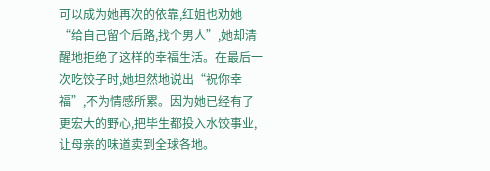可以成为她再次的依靠,红姐也劝她“给自己留个后路,找个男人”,她却清醒地拒绝了这样的幸福生活。在最后一次吃饺子时,她坦然地说出“祝你幸福”,不为情感所累。因为她已经有了更宏大的野心,把毕生都投入水饺事业,让母亲的味道卖到全球各地。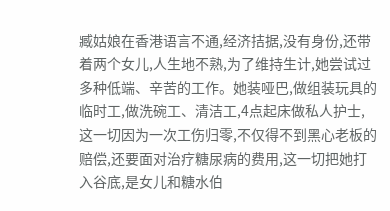臧姑娘在香港语言不通,经济拮据,没有身份,还带着两个女儿,人生地不熟,为了维持生计,她尝试过多种低端、辛苦的工作。她装哑巴,做组装玩具的临时工,做洗碗工、清洁工,4点起床做私人护士,这一切因为一次工伤归零,不仅得不到黑心老板的赔偿,还要面对治疗糖尿病的费用,这一切把她打入谷底,是女儿和糖水伯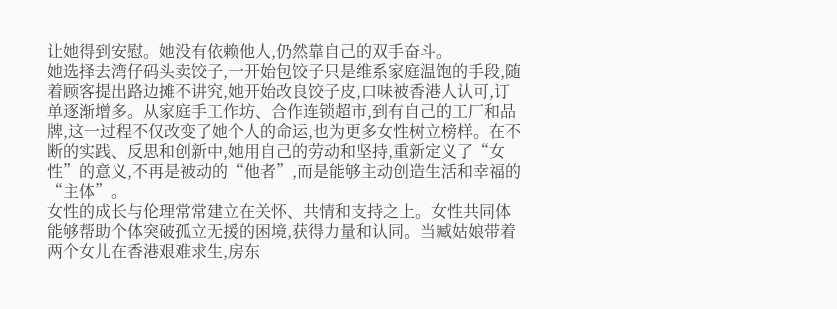让她得到安慰。她没有依赖他人,仍然靠自己的双手奋斗。
她选择去湾仔码头卖饺子,一开始包饺子只是维系家庭温饱的手段,随着顾客提出路边摊不讲究,她开始改良饺子皮,口味被香港人认可,订单逐渐增多。从家庭手工作坊、合作连锁超市,到有自己的工厂和品牌,这一过程不仅改变了她个人的命运,也为更多女性树立榜样。在不断的实践、反思和创新中,她用自己的劳动和坚持,重新定义了“女性”的意义,不再是被动的“他者”,而是能够主动创造生活和幸福的“主体”。
女性的成长与伦理常常建立在关怀、共情和支持之上。女性共同体能够帮助个体突破孤立无援的困境,获得力量和认同。当臧姑娘带着两个女儿在香港艰难求生,房东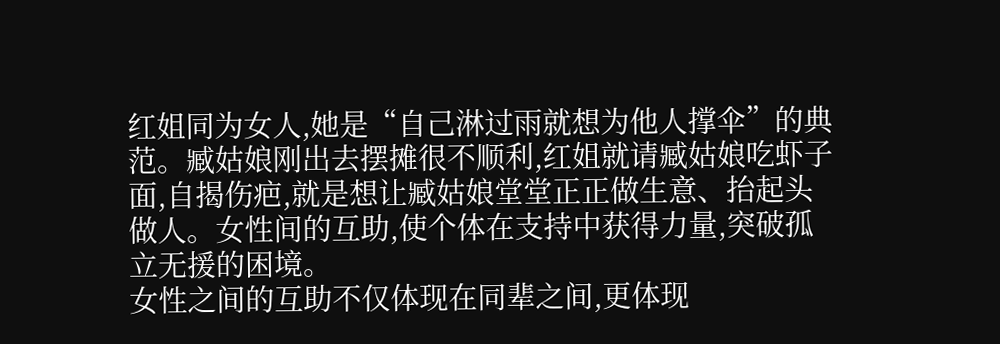红姐同为女人,她是“自己淋过雨就想为他人撑伞”的典范。臧姑娘刚出去摆摊很不顺利,红姐就请臧姑娘吃虾子面,自揭伤疤,就是想让臧姑娘堂堂正正做生意、抬起头做人。女性间的互助,使个体在支持中获得力量,突破孤立无援的困境。
女性之间的互助不仅体现在同辈之间,更体现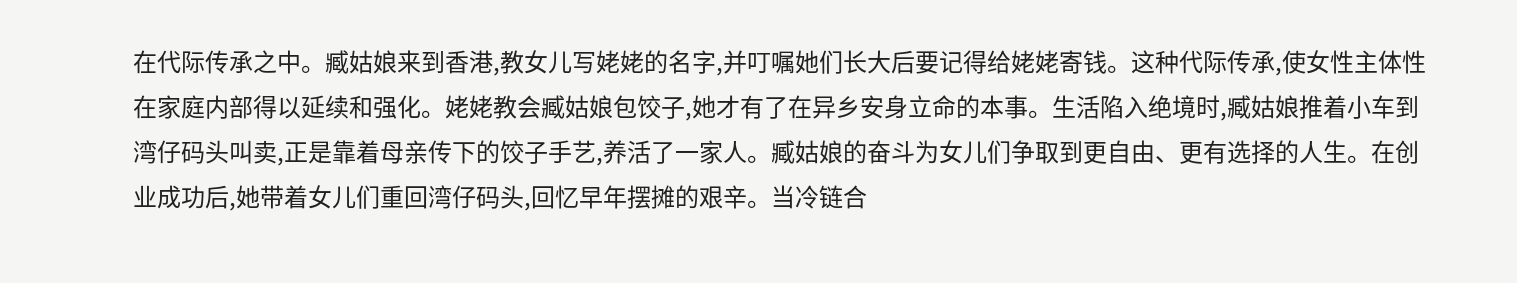在代际传承之中。臧姑娘来到香港,教女儿写姥姥的名字,并叮嘱她们长大后要记得给姥姥寄钱。这种代际传承,使女性主体性在家庭内部得以延续和强化。姥姥教会臧姑娘包饺子,她才有了在异乡安身立命的本事。生活陷入绝境时,臧姑娘推着小车到湾仔码头叫卖,正是靠着母亲传下的饺子手艺,养活了一家人。臧姑娘的奋斗为女儿们争取到更自由、更有选择的人生。在创业成功后,她带着女儿们重回湾仔码头,回忆早年摆摊的艰辛。当冷链合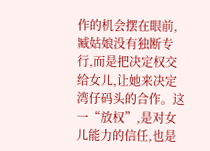作的机会摆在眼前,臧姑娘没有独断专行,而是把决定权交给女儿,让她来决定湾仔码头的合作。这一“放权”,是对女儿能力的信任,也是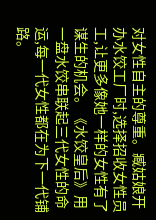对女性自主的尊重。臧姑娘开办水饺工厂时,选择招收女性员工,让更多像她一样的女性有了谋生的机会。《水饺皇后》用一盘水饺串联起三代女性的命运,每一代女性都在为下一代铺路。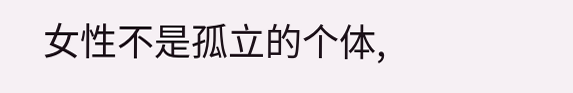女性不是孤立的个体,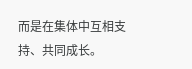而是在集体中互相支持、共同成长。